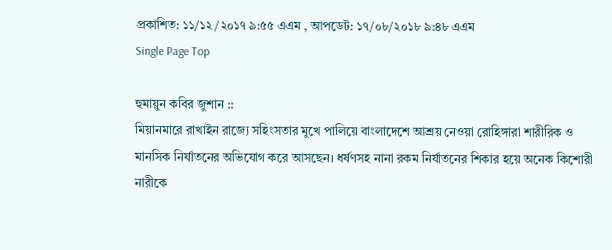প্রকাশিত: ১১/১২/২০১৭ ৯:৫৫ এএম , আপডেট: ১৭/০৮/২০১৮ ৯:৪৮ এএম
Single Page Top

হুমায়ুন কবির জুশান ::
মিয়ানমারে রাখাইন রাজ্যে সহিংসতার মুখে পালিয়ে বাংলাদেশে আশ্রয় নেওয়া রোহিঙ্গারা শারীরিক ও মানসিক নির্যাতনের অভিযোগ করে আসছেন। ধর্ষণসহ নানা রকম নির্যাতনের শিকার হয়ে অনেক কিশোরী নারীকে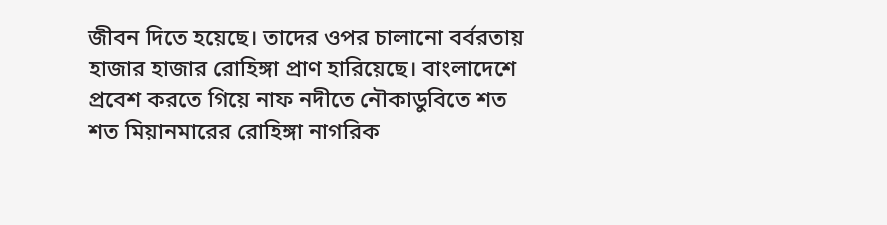জীবন দিতে হয়েছে। তাদের ওপর চালানো বর্বরতায় হাজার হাজার রোহিঙ্গা প্রাণ হারিয়েছে। বাংলাদেশে প্রবেশ করতে গিয়ে নাফ নদীতে নৌকাডুবিতে শত শত মিয়ানমারের রোহিঙ্গা নাগরিক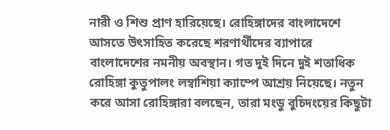নারী ও শিশু প্রাণ হারিয়েছে। রোহিঙ্গাদের বাংলাদেশে আসতে উৎসাহিত করেছে শরণার্থীদের ব্যাপারে বাংলাদেশের নমনীয় অবস্থান। গত দুই দিনে দুই শতাধিক রোহিঙ্গা কুতুপালং লম্বাশিয়া ক্যাম্পে আশ্রয় নিয়েছে। নতুন করে আসা রোহিঙ্গারা বলছেন, তারা মংডু বুচিদংয়ের কিছুটা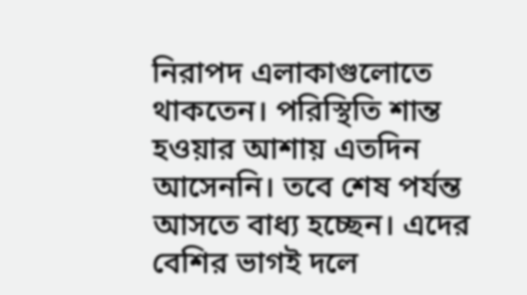নিরাপদ এলাকাগুলোতে থাকতেন। পরিস্থিতি শান্ত হওয়ার আশায় এতদিন আসেননি। তবে শেষ পর্যন্ত আসতে বাধ্য হচ্ছেন। এদের বেশির ভাগই দলে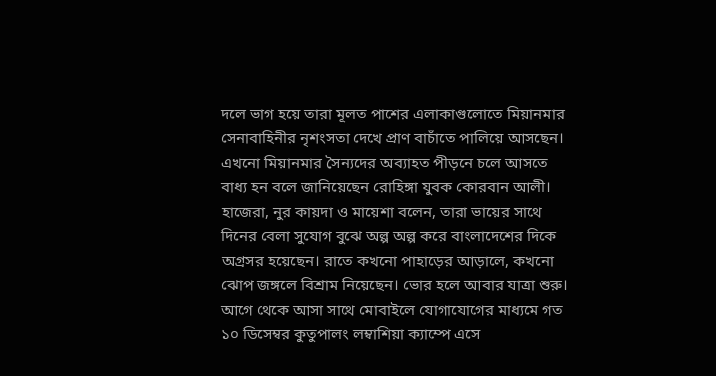দলে ভাগ হয়ে তারা মূলত পাশের এলাকাগুলোতে মিয়ানমার সেনাবাহিনীর নৃশংসতা দেখে প্রাণ বাচাঁতে পালিয়ে আসছেন। এখনো মিয়ানমার সৈন্যদের অব্যাহত পীড়নে চলে আসতে বাধ্য হন বলে জানিয়েছেন রোহিঙ্গা যুবক কোরবান আলী। হাজেরা, নুর কায়দা ও মায়েশা বলেন, তারা ভায়ের সাথে দিনের বেলা সুযোগ বুঝে অল্প অল্প করে বাংলাদেশের দিকে অগ্রসর হয়েছেন। রাতে কখনো পাহাড়ের আড়ালে, কখনো ঝোপ জঙ্গলে বিশ্রাম নিয়েছেন। ভোর হলে আবার যাত্রা শুরু। আগে থেকে আসা সাথে মোবাইলে যোগাযোগের মাধ্যমে গত ১০ ডিসেম্বর কুতুপালং লম্বাশিয়া ক্যাম্পে এসে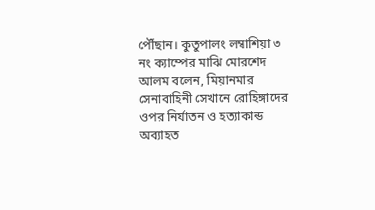পৌঁছান। কুতুপালং লম্বাশিয়া ৩ নং ক্যাম্পের মাঝি মোরশেদ আলম বলেন, মিয়ানমার সেনাবাহিনী সেখানে রোহিঙ্গাদের ওপর নির্যাতন ও হত্যাকান্ড অব্যাহত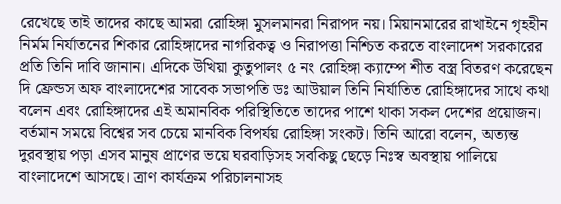রেখেছে তাই তাদের কাছে আমরা রোহিঙ্গা মুসলমানরা নিরাপদ নয়। মিয়ানমারের রাখাইনে গৃহহীন নির্মম নির্যাতনের শিকার রোহিঙ্গাদের নাগরিকত্ব ও নিরাপত্তা নিশ্চিত করতে বাংলাদেশ সরকারের প্রতি তিনি দাবি জানান। এদিকে উখিয়া কুতুপালং ৫ নং রোহিঙ্গা ক্যাম্পে শীত বস্ত্র বিতরণ করেছেন দি ফ্রেন্ডস অফ বাংলাদেশের সাবেক সভাপতি ডঃ আউয়াল তিনি নির্যাতিত রোহিঙ্গাদের সাথে কথা বলেন এবং রোহিঙ্গাদের এই অমানবিক পরিস্থিতিতে তাদের পাশে থাকা সকল দেশের প্রয়োজন। বর্তমান সময়ে বিশ্বের সব চেয়ে মানবিক বিপর্যয় রোহিঙ্গা সংকট। তিনি আরো বলেন, অত্যন্ত দুরবস্থায় পড়া এসব মানুষ প্রাণের ভয়ে ঘরবাড়িসহ সবকিছু ছেড়ে নিঃস্ব অবস্থায় পালিয়ে বাংলাদেশে আসছে। ত্রাণ কার্যক্রম পরিচালনাসহ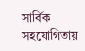সার্বিক সহযোগিতায়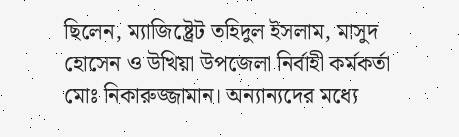ছিলেন, ম্যাজিষ্ট্রেট তহিদুল ইসলাম, মাসুদ হোসেন ও উখিয়া উপজেলা নির্বাহী কর্মকর্তা মোঃ নিকারুজ্জামান। অন্যান্যদের মধ্যে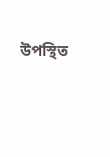উপস্থিত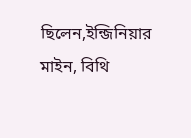ছিলেন,ইন্জিনিয়ার মাইন, বিথি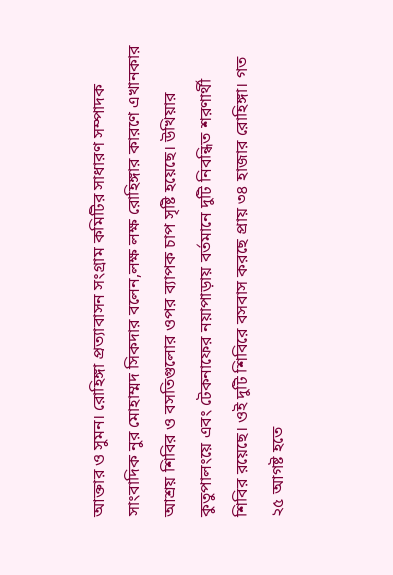আক্তার ও সুমন। রোহিঙ্গা প্রত্যাবাসন সংগ্রাম কমিটির সাধারণ সম্পাদক সাংবাদিক নুর মোহাম্মদ সিকদার বলেন,লক্ষ লক্ষ রোহিঙ্গার কারণে এখানকার আশ্রয় শিবির ও বসতিগুলোর ওপর ব্যাপক চাপ সৃষ্টি হয়েছে। উখিয়ার কুতুপালংয়ে এবং টেকনাফের নয়াপাড়ায় বর্তমানে দুটি নিবন্ধিত শরণার্থী শিবির রয়েছে। ওই দুটি শিবিরে বসবাস করছে প্রায় ৩৪ হাজার রোহিঙ্গা। গত ২৫ আগষ্ট হতে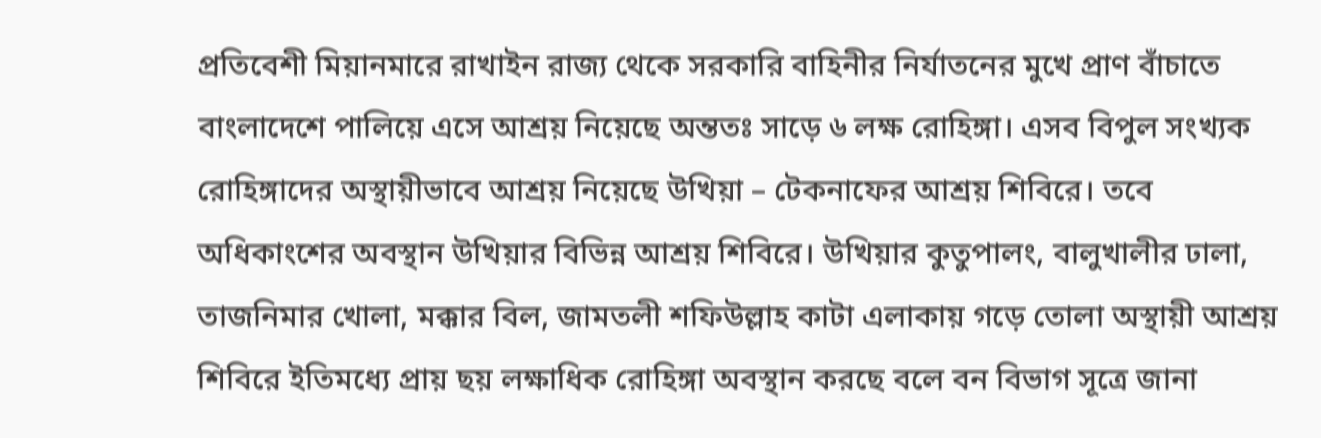প্রতিবেশী মিয়ানমারে রাখাইন রাজ্য থেকে সরকারি বাহিনীর নির্যাতনের মুখে প্রাণ বাঁচাতে বাংলাদেশে পালিয়ে এসে আশ্রয় নিয়েছে অন্ততঃ সাড়ে ৬ লক্ষ রোহিঙ্গা। এসব বিপুল সংখ্যক রোহিঙ্গাদের অস্থায়ীভাবে আশ্রয় নিয়েছে উখিয়া – টেকনাফের আশ্রয় শিবিরে। তবে অধিকাংশের অবস্থান উখিয়ার বিভিন্ন আশ্রয় শিবিরে। উখিয়ার কুতুপালং, বালুখালীর ঢালা, তাজনিমার খোলা, মক্কার বিল, জামতলী শফিউল্লাহ কাটা এলাকায় গড়ে তোলা অস্থায়ী আশ্রয় শিবিরে ইতিমধ্যে প্রায় ছয় লক্ষাধিক রোহিঙ্গা অবস্থান করছে বলে বন বিভাগ সূত্রে জানা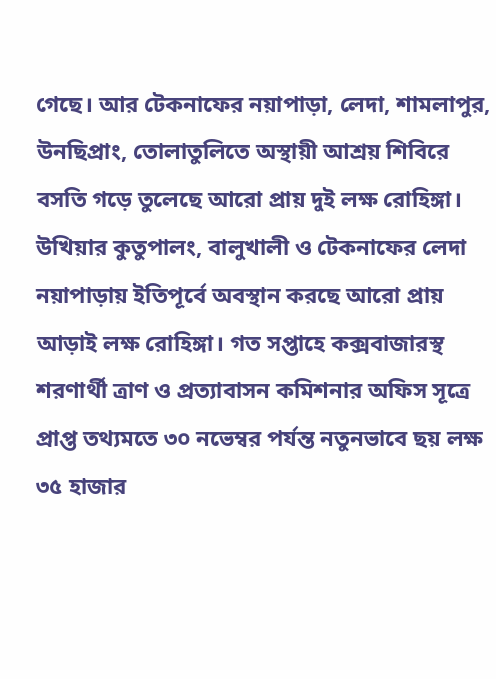গেছে। আর টেকনাফের নয়াপাড়া, লেদা, শামলাপুর, উনছিপ্রাং, তোলাতুলিতে অস্থায়ী আশ্রয় শিবিরে বসতি গড়ে তুলেছে আরো প্রায় দুই লক্ষ রোহিঙ্গা। উখিয়ার কুতুপালং, বালুখালী ও টেকনাফের লেদা নয়াপাড়ায় ইতিপূর্বে অবস্থান করছে আরো প্রায় আড়াই লক্ষ রোহিঙ্গা। গত সপ্তাহে কক্সবাজারস্থ শরণার্থী ত্রাণ ও প্রত্যাবাসন কমিশনার অফিস সূত্রে প্রাপ্ত তথ্যমতে ৩০ নভেম্বর পর্যন্ত নতুনভাবে ছয় লক্ষ ৩৫ হাজার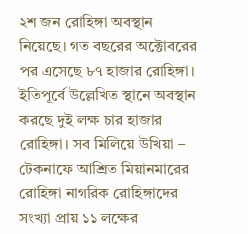২শ জন রোহিঙ্গা অবস্থান নিয়েছে। গত বছরের অক্টোবরের পর এসেছে ৮৭ হাজার রোহিঙ্গা। ইতিপূর্বে উল্লেখিত স্থানে অবস্থান করছে দুই লক্ষ চার হাজার রোহিঙ্গা। সব মিলিয়ে উখিয়া – টেকনাফে আশ্রিত মিয়ানমারের রোহিঙ্গা নাগরিক রোহিঙ্গাদের সংখ্যা প্রায় ১১ লক্ষের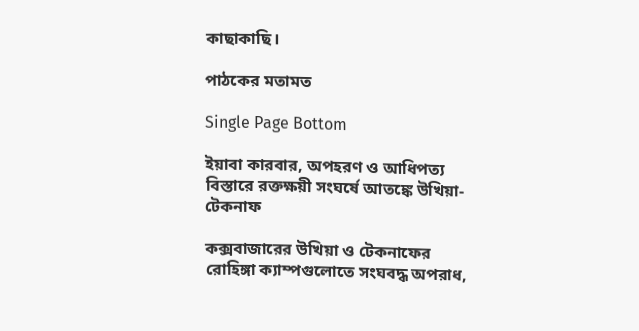কাছাকাছি।

পাঠকের মতামত

Single Page Bottom

ইয়াবা কারবার, অপহরণ ও আধিপত্য বিস্তারে রক্তক্ষয়ী সংঘর্ষে আতঙ্কে উখিয়া-টেকনাফ

কক্সবাজারের উখিয়া ও টেকনাফের রোহিঙ্গা ক্যাম্পগুলোতে সংঘবদ্ধ অপরাধ,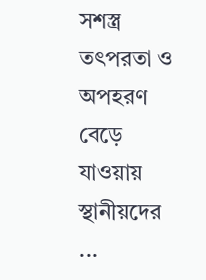সশস্ত্র তৎপরতা ও অপহরণ বেড়ে যাওয়ায় স্থানীয়দের ...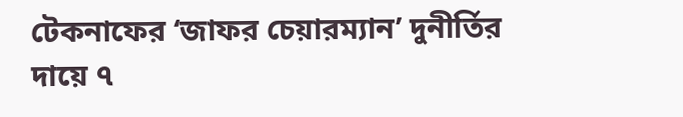টেকনাফের ‘জাফর চেয়ারম্যান’ দুনীর্তির দায়ে ৭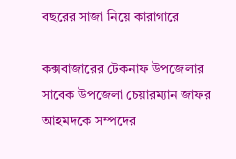বছরের সাজা নিয়ে কারাগারে

কক্সবাজারের টেকনাফ উপজেলার সাবেক উপজেলা চেয়ারম্যান জাফর আহমদকে সম্পদের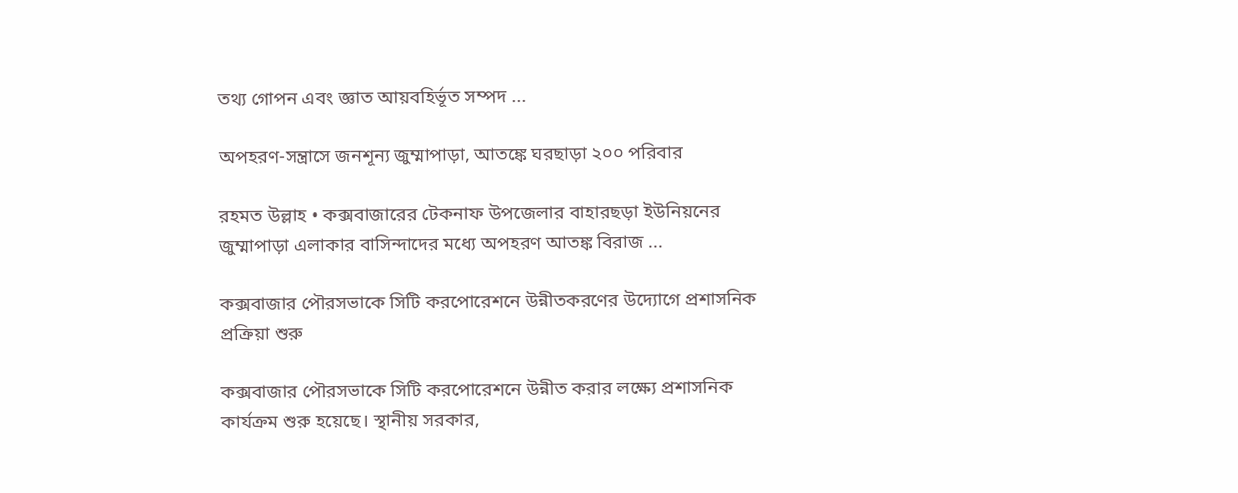তথ্য গোপন এবং জ্ঞাত আয়বহির্ভূত সম্পদ ...

অপহরণ-সন্ত্রাসে জনশূন্য জুম্মাপাড়া, আতঙ্কে ঘরছাড়া ২০০ পরিবার

রহমত উল্লাহ • কক্সবাজারের টেকনাফ উপজেলার বাহারছড়া ইউনিয়নের জুম্মাপাড়া এলাকার বাসিন্দাদের মধ্যে অপহরণ আতঙ্ক বিরাজ ...

কক্সবাজার পৌরসভাকে সিটি করপোরেশনে উন্নীতকরণের উদ্যোগে প্রশাসনিক প্রক্রিয়া শুরু

কক্সবাজার পৌরসভাকে সিটি করপোরেশনে উন্নীত করার লক্ষ্যে প্রশাসনিক কার্যক্রম শুরু হয়েছে। স্থানীয় সরকার,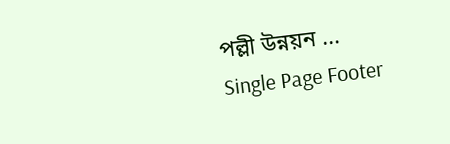পল্লী উন্নয়ন ...
Single Page Footer